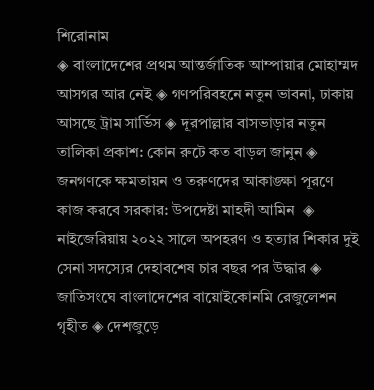শিরোনাম
◈ বাংলাদেশের প্রথম আন্তর্জাতিক আম্পায়ার মোহাম্মদ আসগর আর নেই ◈ গণপরিবহনে নতুন ভাবনা, ঢাকায় আসছে ট্রাম সার্ভিস ◈ দূরপাল্লার বাসভাড়ার নতুন তালিকা প্রকাশ: কোন রুটে কত বাড়ল জানুন ◈ জনগণকে ক্ষমতায়ন ও তরুণদের আকাঙ্ক্ষা পূরণে কাজ করবে সরকার: উপদেষ্টা মাহদী আমিন  ◈ নাইজেরিয়ায় ২০২২ সালে অপহরণ ও হত্যার শিকার দুই সেনা সদস্যের দেহাবশেষ চার বছর পর উদ্ধার ◈ জাতিসংঘে বাংলাদেশের বায়োইকোনমি রেজুলেশন গৃহীত ◈ দেশজুড়ে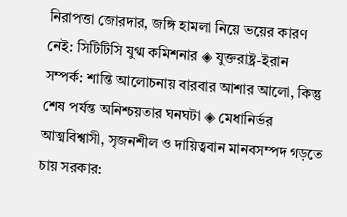নিরাপত্তা জোরদার, জঙ্গি হামলা নিয়ে ভয়ের কারণ নেই: সিটিটিসি যুগ্ম কমিশনার ◈ যুক্তরাষ্ট্র-ইরান সম্পর্ক: শান্তি আলোচনায় বারবার আশার আলো, কিন্তু শেষ পর্যন্ত অনিশ্চয়তার ঘনঘটা ◈ মেধানির্ভর আত্মবিশ্বাসী, সৃজনশীল ও দায়িত্ববান মানবসম্পদ গড়তে চায় সরকার: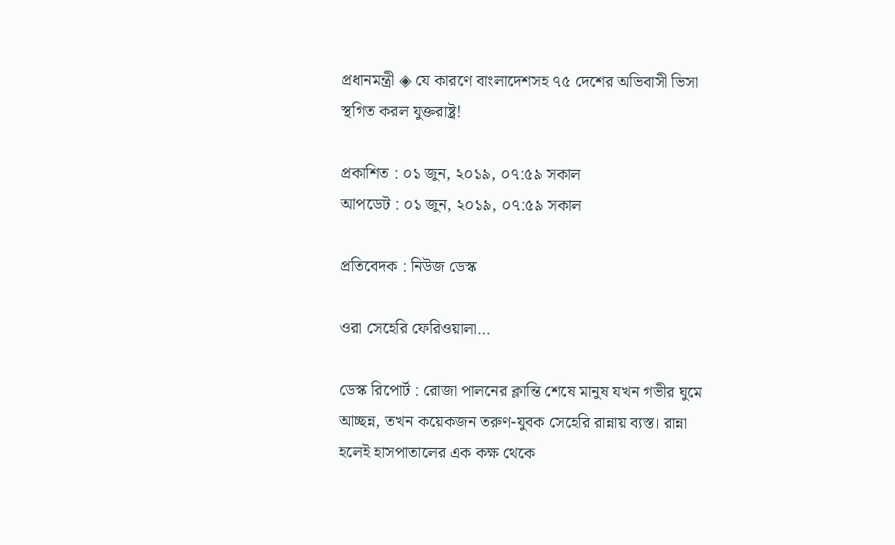প্রধানমন্ত্রী ◈ যে কারণে বাংলাদেশসহ ৭৫ দেশের অভিবাসী ভিসা স্থগিত করল যুক্তরাষ্ট্র!

প্রকাশিত : ০১ জুন, ২০১৯, ০৭:৫৯ সকাল
আপডেট : ০১ জুন, ২০১৯, ০৭:৫৯ সকাল

প্রতিবেদক : নিউজ ডেস্ক

ওরা সেহেরি ফেরিওয়ালা…

ডেস্ক রিপোর্ট : রোজা পালনের ক্লান্তি শেষে মানুষ যখন গভীর ঘুমে আচ্ছন্ন, তখন কয়েকজন তরুণ-যুবক সেহেরি রান্নায় ব্যস্ত। রান্না হলেই হাসপাতালের এক কক্ষ থেকে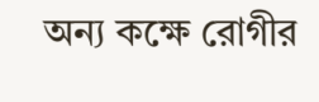অন্য কক্ষে রোগীর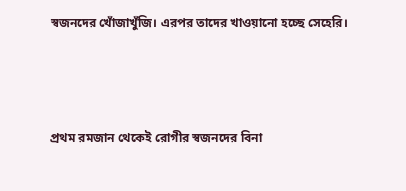স্বজনদের খোঁজাখুঁজি। এরপর তাদের খাওয়ানো হচ্ছে সেহেরি।



প্রথম রমজান থেকেই রোগীর স্বজনদের বিনা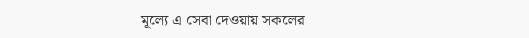মূল্যে এ সেবা দেওয়ায় সকলের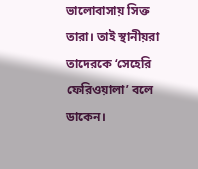ভালোবাসায় সিক্ত তারা। তাই স্থানীয়রা তাদেরকে ‘সেহেরি ফেরিওয়ালা’ বলে ডাকেন।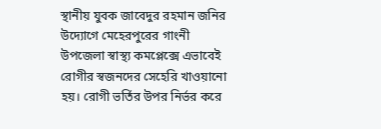স্থানীয় যুবক জাবেদুর রহমান জনির উদ্যোগে মেহেরপুরের গাংনী উপজেলা স্বাস্থ্য কমপ্লেক্সে এভাবেই রোগীর স্বজনদের সেহেরি খাওয়ানো হয়। রোগী ভর্তির উপর নির্ভর করে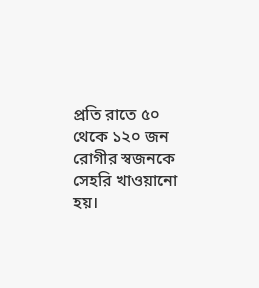প্রতি রাতে ৫০ থেকে ১২০ জন রোগীর স্বজনকে সেহরি খাওয়ানো হয়।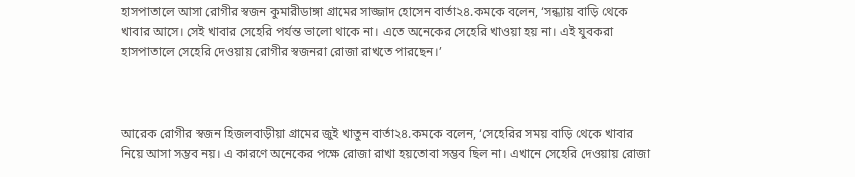হাসপাতালে আসা রোগীর স্বজন কুমারীডাঙ্গা গ্রামের সাজ্জাদ হোসেন বার্তা২৪.কমকে বলেন, ‘সন্ধ্যায় বাড়ি থেকে খাবার আসে। সেই খাবার সেহেরি পর্যন্ত ভালো থাকে না। এতে অনেকের সেহেরি খাওয়া হয় না। এই যুবকরা হাসপাতালে সেহেরি দেওয়ায় রোগীর স্বজনরা রোজা রাখতে পারছেন।’



আরেক রোগীর স্বজন হিজলবাড়ীয়া গ্রামের জুই খাতুন বার্তা২৪.কমকে বলেন, ‘সেহেরির সময় বাড়ি থেকে খাবার নিয়ে আসা সম্ভব নয়। এ কারণে অনেকের পক্ষে রোজা রাখা হয়তোবা সম্ভব ছিল না। এখানে সেহেরি দেওয়ায় রোজা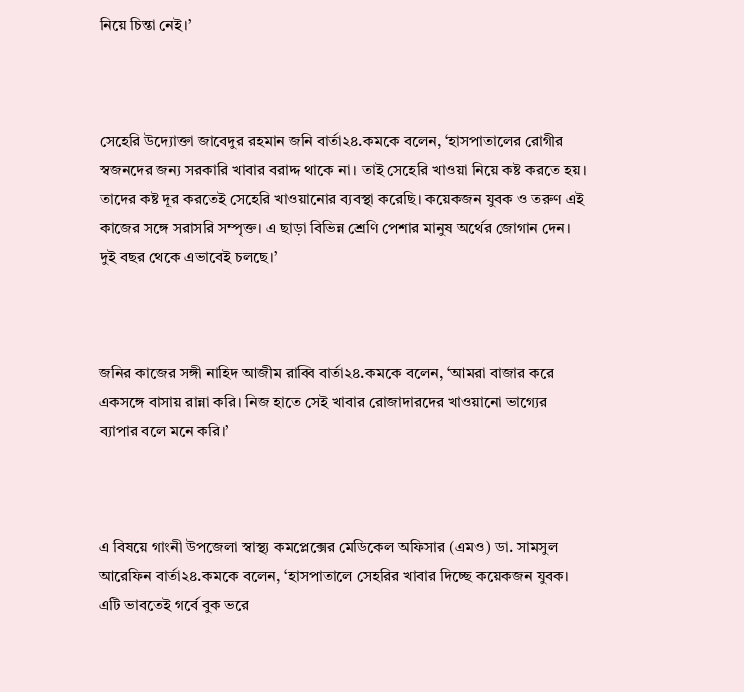নিয়ে চিন্তা নেই।’



সেহেরি উদ্যোক্তা জাবেদুর রহমান জনি বার্তা২৪.কমকে বলেন, ‘হাসপাতালের রোগীর স্বজনদের জন্য সরকারি খাবার বরাদ্দ থাকে না। তাই সেহেরি খাওয়া নিয়ে কষ্ট করতে হয়। তাদের কষ্ট দূর করতেই সেহেরি খাওয়ানোর ব্যবস্থা করেছি। কয়েকজন যুবক ও তরুণ এই কাজের সঙ্গে সরাসরি সম্পৃক্ত। এ ছাড়া বিভিন্ন শ্রেণি পেশার মানুষ অর্থের জোগান দেন। দুই বছর থেকে এভাবেই চলছে।’



জনির কাজের সঙ্গী নাহিদ আজীম রাব্বি বার্তা২৪.কমকে বলেন, ‘আমরা বাজার করে একসঙ্গে বাসায় রান্না করি। নিজ হাতে সেই খাবার রোজাদারদের খাওয়ানো ভাগ্যের ব্যাপার বলে মনে করি।’



এ বিষয়ে গাংনী উপজেলা স্বাস্থ্য কমপ্লেক্সের মেডিকেল অফিসার (এমও) ডা. সামসুল আরেফিন বার্তা২৪.কমকে বলেন, ‘হাসপাতালে সেহরির খাবার দিচ্ছে কয়েকজন যুবক। এটি ভাবতেই গর্বে বুক ভরে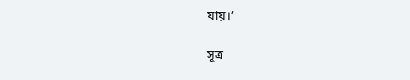যায়।’

সূত্র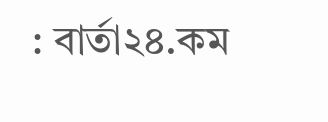: বার্তা২৪.কম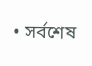• সর্বশেষ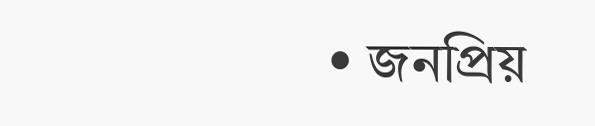• জনপ্রিয়